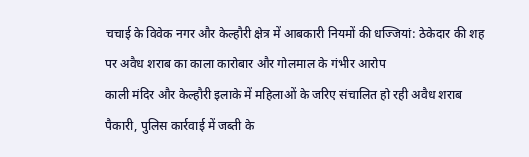चचाई के विवेक नगर और केल्हौरी क्षेत्र में आबकारी नियमों की धज्जियां: ठेकेदार की शह पर अवैध शराब का काला कारोबार और गोलमाल के गंभीर आरोप
काली मंदिर और केल्हौरी इलाके में महिलाओं के जरिए संचालित हो रही अवैध शराब पैकारी, पुलिस कार्रवाई में जब्ती के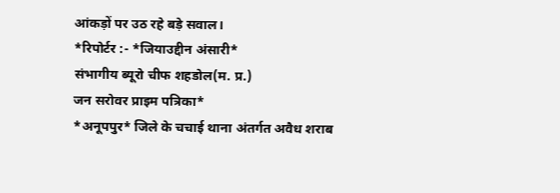आंकड़ों पर उठ रहे बड़े सवाल।
*रिपोर्टर :- *जियाउद्दीन अंसारी*
संभागीय ब्यूरो चीफ शहडोल(म. प्र.)
जन सरोवर प्राइम पत्रिका*
*अनूपपुर* जिले के चचाई थाना अंतर्गत अवैध शराब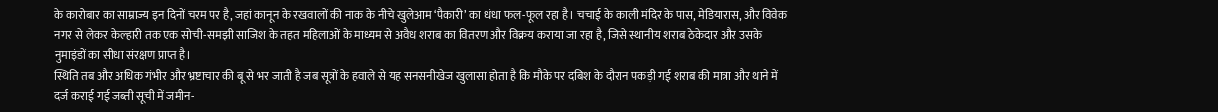के कारोबार का साम्राज्य इन दिनों चरम पर है, जहां कानून के रखवालों की नाक के नीचे खुलेआम ‘पैकारी’ का धंधा फल-फूल रहा है। चचाई के काली मंदिर के पास, मेडियारास, और विवेक नगर से लेकर केल्हारी तक एक सोची-समझी साजिश के तहत महिलाओं के माध्यम से अवैध शराब का वितरण और विक्रय कराया जा रहा है, जिसे स्थानीय शराब ठेकेदार और उसके नुमाइंडों का सीधा संरक्षण प्राप्त है।
स्थिति तब और अधिक गंभीर और भ्रष्टाचार की बू से भर जाती है जब सूत्रों के हवाले से यह सनसनीखेज खुलासा होता है कि मौके पर दबिश के दौरान पकड़ी गई शराब की मात्रा और थाने में दर्ज कराई गई जब्ती सूची में जमीन-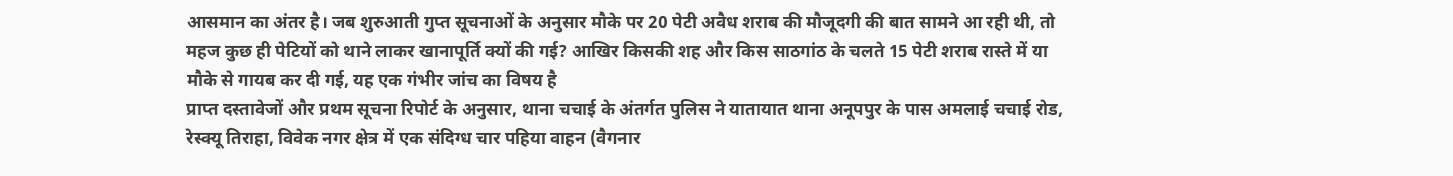आसमान का अंतर है। जब शुरुआती गुप्त सूचनाओं के अनुसार मौके पर 20 पेटी अवैध शराब की मौजूदगी की बात सामने आ रही थी, तो महज कुछ ही पेटियों को थाने लाकर खानापूर्ति क्यों की गई? आखिर किसकी शह और किस साठगांठ के चलते 15 पेटी शराब रास्ते में या मौके से गायब कर दी गई, यह एक गंभीर जांच का विषय है
प्राप्त दस्तावेजों और प्रथम सूचना रिपोर्ट के अनुसार, थाना चचाई के अंतर्गत पुलिस ने यातायात थाना अनूपपुर के पास अमलाई चचाई रोड, रेस्क्यू तिराहा, विवेक नगर क्षेत्र में एक संदिग्ध चार पहिया वाहन (वैगनार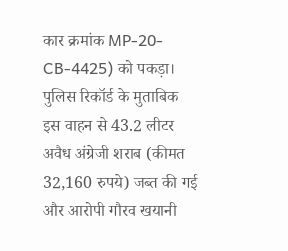कार क्रमांक MP-20-CB-4425) को पकड़ा। पुलिस रिकॉर्ड के मुताबिक इस वाहन से 43.2 लीटर अवैध अंग्रेजी शराब (कीमत 32,160 रुपये) जब्त की गई और आरोपी गौरव खयानी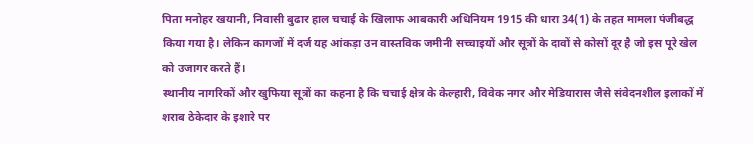पिता मनोहर खयानी, निवासी बुढार हाल चचाई के खिलाफ आबकारी अधिनियम 1915 की धारा 34(1) के तहत मामला पंजीबद्ध किया गया है। लेकिन कागजों में दर्ज यह आंकड़ा उन वास्तविक जमीनी सच्चाइयों और सूत्रों के दावों से कोसों दूर है जो इस पूरे खेल को उजागर करते हैं।
स्थानीय नागरिकों और खुफिया सूत्रों का कहना है कि चचाई क्षेत्र के केल्हारी, विवेक नगर और मेडियारास जैसे संवेदनशील इलाकों में शराब ठेकेदार के इशारे पर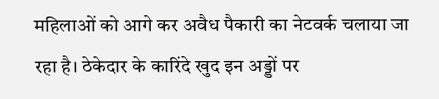महिलाओं को आगे कर अवैध पैकारी का नेटवर्क चलाया जा रहा है। ठेकेदार के कारिंदे खुद इन अड्डों पर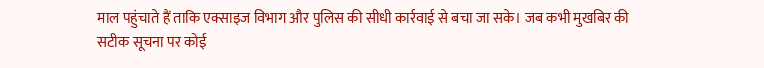माल पहुंचाते हैं ताकि एक्साइज विभाग और पुलिस की सीधी कार्रवाई से बचा जा सके। जब कभी मुखबिर की सटीक सूचना पर कोई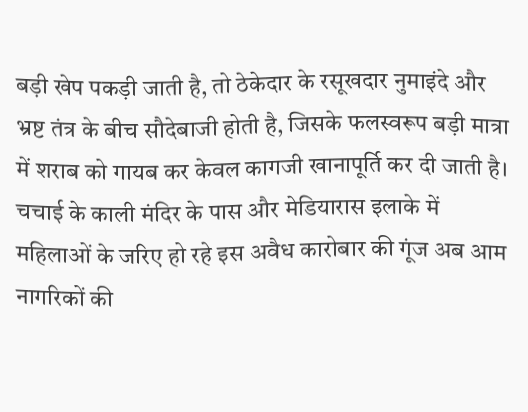बड़ी खेप पकड़ी जाती है, तो ठेकेदार के रसूखदार नुमाइंदे और भ्रष्ट तंत्र के बीच सौदेबाजी होती है, जिसके फलस्वरूप बड़ी मात्रा में शराब को गायब कर केवल कागजी खानापूर्ति कर दी जाती है।
चचाई के काली मंदिर के पास और मेडियारास इलाके में महिलाओं के जरिए हो रहे इस अवैध कारोबार की गूंज अब आम नागरिकों की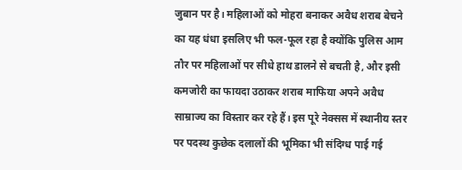जुबान पर है। महिलाओं को मोहरा बनाकर अवैध शराब बेचने का यह धंधा इसलिए भी फल-फूल रहा है क्योंकि पुलिस आम तौर पर महिलाओं पर सीधे हाथ डालने से बचती है, और इसी कमजोरी का फायदा उठाकर शराब माफिया अपने अवैध साम्राज्य का विस्तार कर रहे हैं। इस पूरे नेक्सस में स्थानीय स्तर पर पदस्थ कुछेक दलालों की भूमिका भी संदिग्ध पाई गई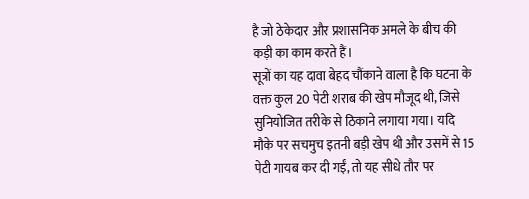है जो ठेकेदार और प्रशासनिक अमले के बीच की कड़ी का काम करते हैं।
सूत्रों का यह दावा बेहद चौंकाने वाला है कि घटना के वक्त कुल 20 पेटी शराब की खेप मौजूद थी, जिसे सुनियोजित तरीके से ठिकाने लगाया गया। यदि मौके पर सचमुच इतनी बड़ी खेप थी और उसमें से 15 पेटी गायब कर दी गईं, तो यह सीधे तौर पर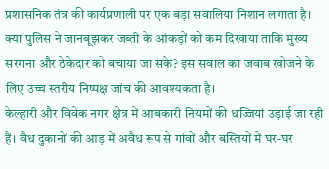प्रशासनिक तंत्र की कार्यप्रणाली पर एक बड़ा सवालिया निशान लगाता है। क्या पुलिस ने जानबूझकर जब्ती के आंकड़ों को कम दिखाया ताकि मुख्य सरगना और ठेकेदार को बचाया जा सके? इस सवाल का जवाब खोजने के लिए उच्च स्तरीय निष्पक्ष जांच की आवश्यकता है।
केल्हारी और विवेक नगर क्षेत्र में आबकारी नियमों की धज्जियां उड़ाई जा रही हैं। वैध दुकानों की आड़ में अवैध रूप से गांवों और बस्तियों में घर-घर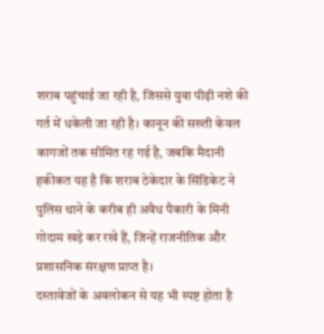शराब पहुंचाई जा रही है, जिससे युवा पीढ़ी नशे की गर्त में धकेली जा रही है। कानून की सख्ती केवल कागजों तक सीमित रह गई है, जबकि मैदानी हकीकत यह है कि शराब ठेकेदार के सिंडिकेट ने पुलिस थाने के करीब ही अवैध पैकारी के मिनी गोदाम खड़े कर रखे हैं, जिन्हें राजनीतिक और प्रशासनिक संरक्षण प्राप्त है।
दस्तावेजों के अवलोकन से यह भी स्पष्ट होता है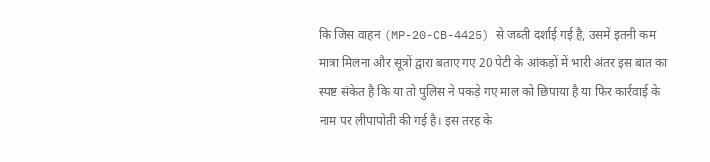कि जिस वाहन (MP-20-CB-4425) से जब्ती दर्शाई गई है, उसमें इतनी कम मात्रा मिलना और सूत्रों द्वारा बताए गए 20 पेटी के आंकड़ों में भारी अंतर इस बात का स्पष्ट संकेत है कि या तो पुलिस ने पकड़े गए माल को छिपाया है या फिर कार्रवाई के नाम पर लीपापोती की गई है। इस तरह के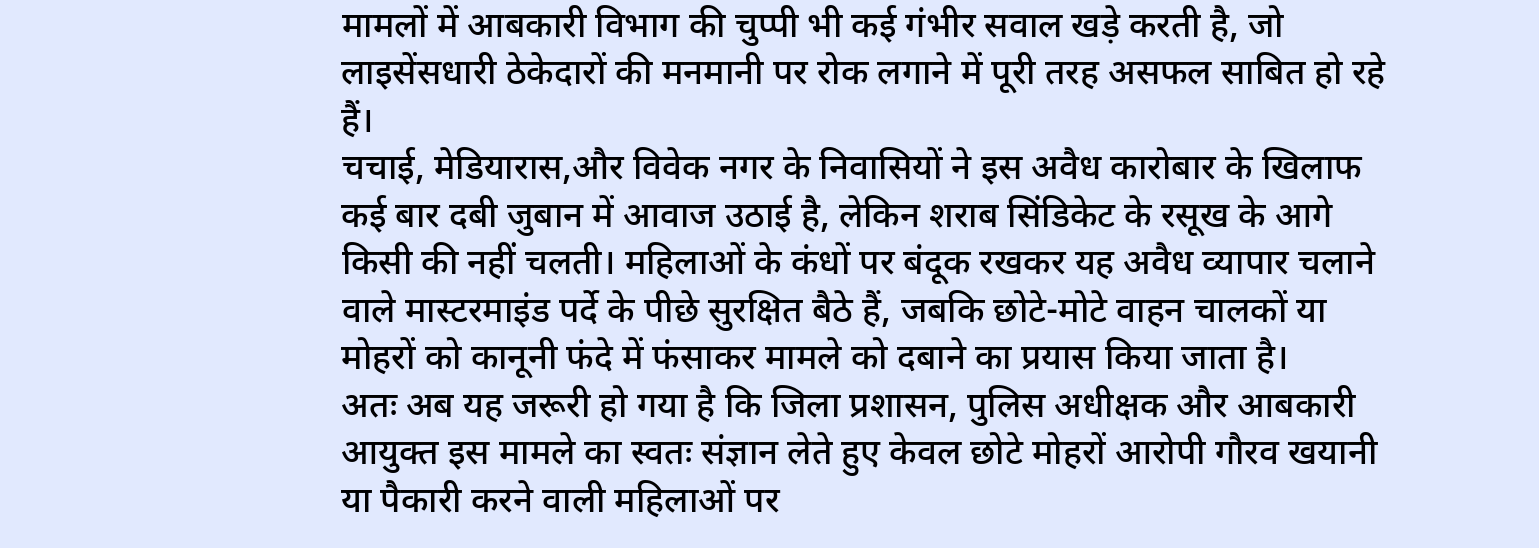मामलों में आबकारी विभाग की चुप्पी भी कई गंभीर सवाल खड़े करती है, जो लाइसेंसधारी ठेकेदारों की मनमानी पर रोक लगाने में पूरी तरह असफल साबित हो रहे हैं।
चचाई, मेडियारास,और विवेक नगर के निवासियों ने इस अवैध कारोबार के खिलाफ कई बार दबी जुबान में आवाज उठाई है, लेकिन शराब सिंडिकेट के रसूख के आगे किसी की नहीं चलती। महिलाओं के कंधों पर बंदूक रखकर यह अवैध व्यापार चलाने वाले मास्टरमाइंड पर्दे के पीछे सुरक्षित बैठे हैं, जबकि छोटे-मोटे वाहन चालकों या मोहरों को कानूनी फंदे में फंसाकर मामले को दबाने का प्रयास किया जाता है।
अतः अब यह जरूरी हो गया है कि जिला प्रशासन, पुलिस अधीक्षक और आबकारी आयुक्त इस मामले का स्वतः संज्ञान लेते हुए केवल छोटे मोहरों आरोपी गौरव खयानी या पैकारी करने वाली महिलाओं पर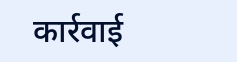कार्रवाई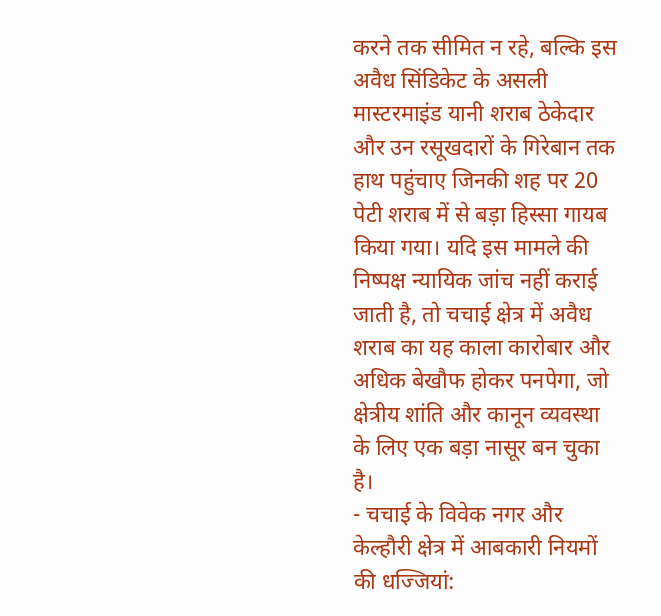करने तक सीमित न रहे, बल्कि इस अवैध सिंडिकेट के असली मास्टरमाइंड यानी शराब ठेकेदार और उन रसूखदारों के गिरेबान तक हाथ पहुंचाए जिनकी शह पर 20 पेटी शराब में से बड़ा हिस्सा गायब किया गया। यदि इस मामले की निष्पक्ष न्यायिक जांच नहीं कराई जाती है, तो चचाई क्षेत्र में अवैध शराब का यह काला कारोबार और अधिक बेखौफ होकर पनपेगा, जो क्षेत्रीय शांति और कानून व्यवस्था के लिए एक बड़ा नासूर बन चुका है।
- चचाई के विवेक नगर और केल्हौरी क्षेत्र में आबकारी नियमों की धज्जियां: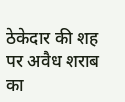ठेकेदार की शह पर अवैध शराब का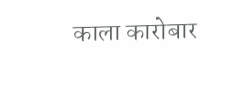काला कारोबार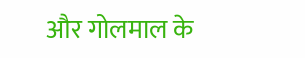और गोलमाल के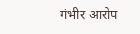गंभीर आरोप